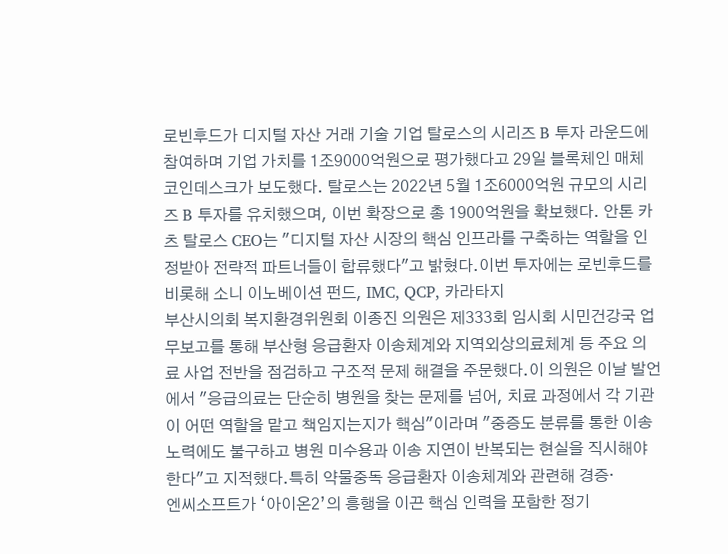로빈후드가 디지털 자산 거래 기술 기업 탈로스의 시리즈 B 투자 라운드에 참여하며 기업 가치를 1조9000억원으로 평가했다고 29일 블록체인 매체 코인데스크가 보도했다. 탈로스는 2022년 5월 1조6000억원 규모의 시리즈 B 투자를 유치했으며, 이번 확장으로 총 1900억원을 확보했다. 안톤 카츠 탈로스 CEO는 "디지털 자산 시장의 핵심 인프라를 구축하는 역할을 인정받아 전략적 파트너들이 합류했다"고 밝혔다.이번 투자에는 로빈후드를 비롯해 소니 이노베이션 펀드, IMC, QCP, 카라타지
부산시의회 복지환경위원회 이종진 의원은 제333회 임시회 시민건강국 업무보고를 통해 부산형 응급환자 이송체계와 지역외상의료체계 등 주요 의료 사업 전반을 점검하고 구조적 문제 해결을 주문했다.이 의원은 이날 발언에서 "응급의료는 단순히 병원을 찾는 문제를 넘어, 치료 과정에서 각 기관이 어떤 역할을 맡고 책임지는지가 핵심"이라며 "중증도 분류를 통한 이송 노력에도 불구하고 병원 미수용과 이송 지연이 반복되는 현실을 직시해야 한다"고 지적했다.특히 약물중독 응급환자 이송체계와 관련해 경증·
엔씨소프트가 ‘아이온2’의 흥행을 이끈 핵심 인력을 포함한 정기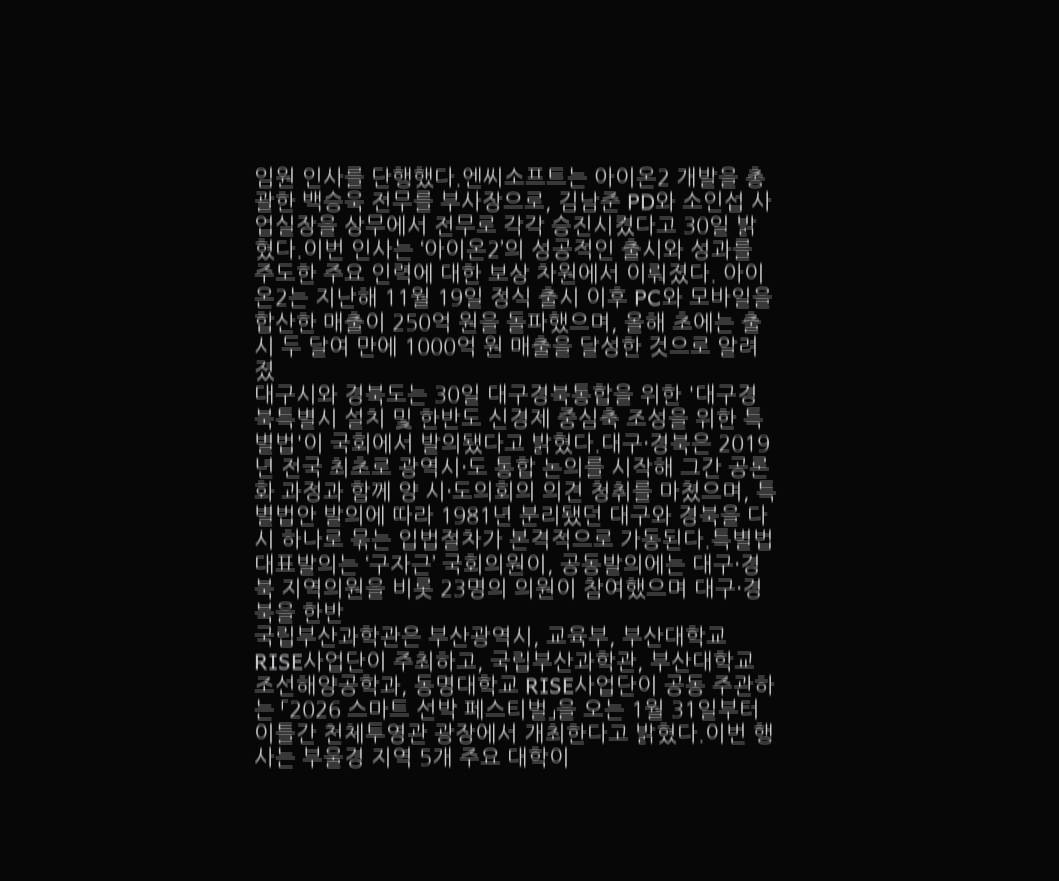임원 인사를 단행했다.엔씨소프트는 아이온2 개발을 총괄한 백승욱 전무를 부사장으로, 김남준 PD와 소인섭 사업실장을 상무에서 전무로 각각 승진시켰다고 30일 밝혔다.이번 인사는 ‘아이온2’의 성공적인 출시와 성과를 주도한 주요 인력에 대한 보상 차원에서 이뤄졌다. 아이온2는 지난해 11월 19일 정식 출시 이후 PC와 모바일을 합산한 매출이 250억 원을 돌파했으며, 올해 초에는 출시 두 달여 만에 1000억 원 매출을 달성한 것으로 알려졌
대구시와 경북도는 30일 대구경북통합을 위한 '대구경북특별시 설치 및 한반도 신경제 중심축 조성을 위한 특별법'이 국회에서 발의됐다고 밝혔다.대구·경북은 2019년 전국 최초로 광역시·도 통합 논의를 시작해 그간 공론화 과정과 함께 양 시·도의회의 의견 청취를 마쳤으며, 특별법안 발의에 따라 1981년 분리됐던 대구와 경북을 다시 하나로 묶는 입법절차가 본격적으로 가동된다.특별법 대표발의는 ‘구자근’ 국회의원이, 공동발의에는 대구·경북 지역의원을 비롯 23명의 의원이 참여했으며 대구·경북을 한반
국립부산과학관은 부산광역시, 교육부, 부산대학교 RISE사업단이 주최하고, 국립부산과학관, 부산대학교 조선해양공학과, 동명대학교 RISE사업단이 공동 주관하는 「2026 스마트 선박 페스티벌」을 오는 1월 31일부터 이틀간 천체투영관 광장에서 개최한다고 밝혔다.이번 행사는 부울경 지역 5개 주요 대학이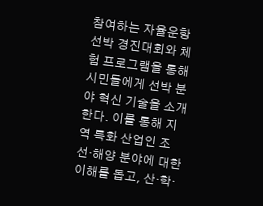참여하는 자율운항 선박 경진대회와 체험 프로그램을 통해 시민들에게 선박 분야 혁신 기술을 소개한다. 이를 통해 지역 특화 산업인 조선·해양 분야에 대한 이해를 돕고, 산·학·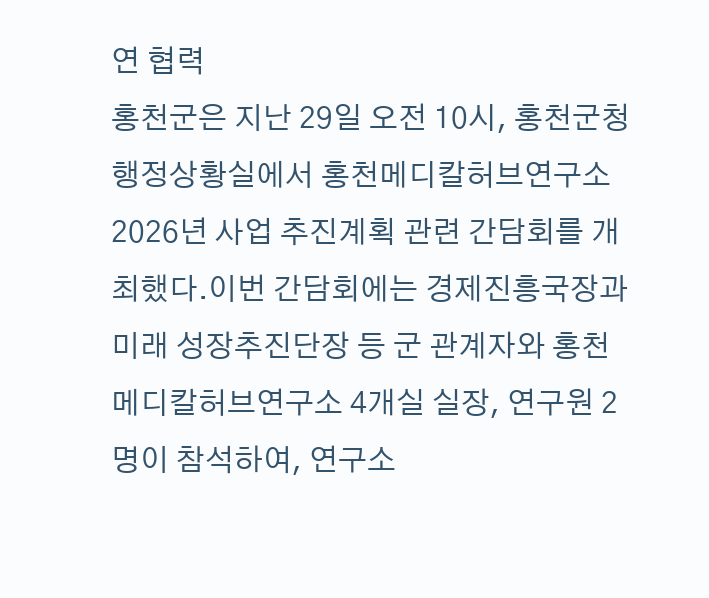연 협력
홍천군은 지난 29일 오전 10시, 홍천군청 행정상황실에서 홍천메디칼허브연구소 2026년 사업 추진계획 관련 간담회를 개최했다.이번 간담회에는 경제진흥국장과 미래 성장추진단장 등 군 관계자와 홍천메디칼허브연구소 4개실 실장, 연구원 2명이 참석하여, 연구소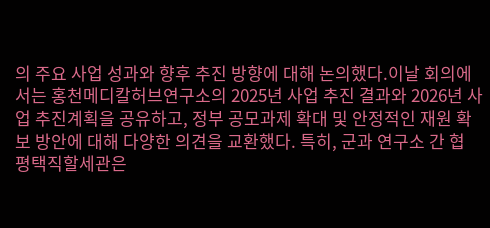의 주요 사업 성과와 향후 추진 방향에 대해 논의했다.이날 회의에서는 홍천메디칼허브연구소의 2025년 사업 추진 결과와 2026년 사업 추진계획을 공유하고, 정부 공모과제 확대 및 안정적인 재원 확보 방안에 대해 다양한 의견을 교환했다. 특히, 군과 연구소 간 협
평택직할세관은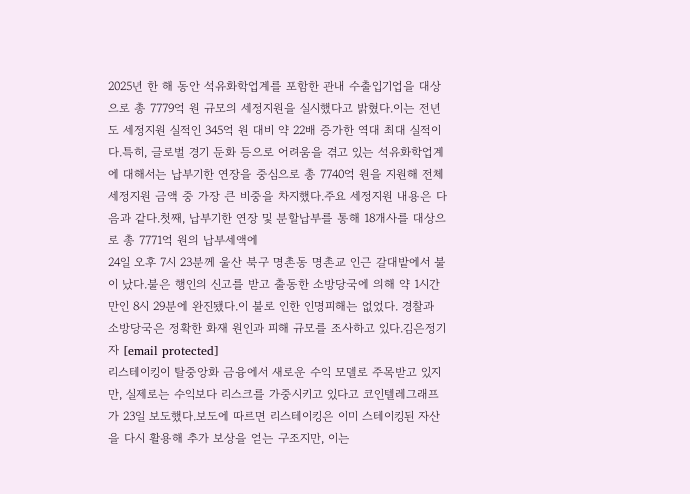2025년 한 해 동안 석유화학업계를 포함한 관내 수출입기업을 대상으로 총 7779억 원 규모의 세정지원을 실시했다고 밝혔다.이는 전년도 세정지원 실적인 345억 원 대비 약 22배 증가한 역대 최대 실적이다.특히, 글로벌 경기 둔화 등으로 어려움을 겪고 있는 석유화학업계에 대해서는 납부기한 연장을 중심으로 총 7740억 원을 지원해 전체 세정지원 금액 중 가장 큰 비중을 차지했다.주요 세정지원 내용은 다음과 같다.첫째, 납부기한 연장 및 분할납부를 통해 18개사를 대상으로 총 7771억 원의 납부세액에
24일 오후 7시 23분께 울산 북구 명촌동 명촌교 인근 갈대밭에서 불이 났다.불은 행인의 신고를 받고 출동한 소방당국에 의해 약 1시간 만인 8시 29분에 완진됐다.이 불로 인한 인명피해는 없었다. 경찰과 소방당국은 정확한 화재 원인과 피해 규모를 조사하고 있다.김은정기자 [email protected]
리스테이킹이 탈중앙화 금융에서 새로운 수익 모델로 주목받고 있지만, 실제로는 수익보다 리스크를 가중시키고 있다고 코인텔레그래프가 23일 보도했다.보도에 따르면 리스테이킹은 이미 스테이킹된 자산을 다시 활용해 추가 보상을 얻는 구조지만, 이는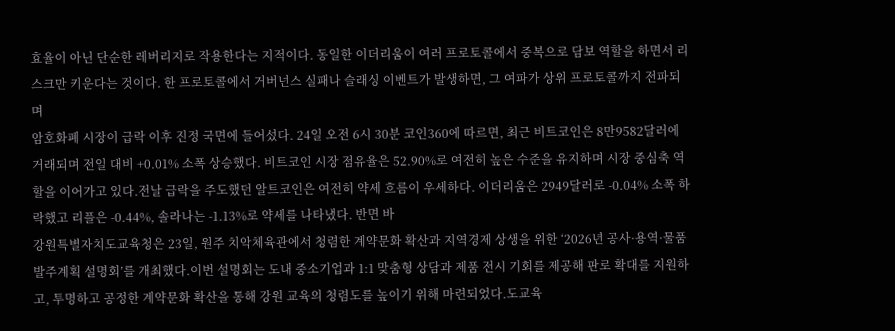효율이 아닌 단순한 레버리지로 작용한다는 지적이다. 동일한 이더리움이 여러 프로토콜에서 중복으로 담보 역할을 하면서 리스크만 키운다는 것이다. 한 프로토콜에서 거버넌스 실패나 슬래싱 이벤트가 발생하면, 그 여파가 상위 프로토콜까지 전파되며
암호화폐 시장이 급락 이후 진정 국면에 들어섰다. 24일 오전 6시 30분 코인360에 따르면, 최근 비트코인은 8만9582달러에 거래되며 전일 대비 +0.01% 소폭 상승했다. 비트코인 시장 점유율은 52.90%로 여전히 높은 수준을 유지하며 시장 중심축 역할을 이어가고 있다.전날 급락을 주도했던 알트코인은 여전히 약세 흐름이 우세하다. 이더리움은 2949달러로 -0.04% 소폭 하락했고 리플은 -0.44%, 솔라나는 -1.13%로 약세를 나타냈다. 반면 바
강원특별자치도교육청은 23일, 원주 치악체육관에서 청렴한 계약문화 확산과 지역경제 상생을 위한 ‘2026년 공사·용역·물품 발주계획 설명회’를 개최했다.이번 설명회는 도내 중소기업과 1:1 맞춤형 상담과 제품 전시 기회를 제공해 판로 확대를 지원하고, 투명하고 공정한 계약문화 확산을 통해 강원 교육의 청렴도를 높이기 위해 마련되었다.도교육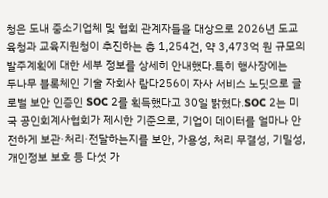청은 도내 중소기업체 및 협회 관계자들을 대상으로 2026년 도교육청과 교육지원청이 추진하는 총 1,254건, 약 3,473억 원 규모의 발주계획에 대한 세부 정보를 상세히 안내했다.특히 행사장에는
두나무 블록체인 기술 자회사 람다256이 자사 서비스 노딧으로 글로벌 보안 인증인 SOC 2를 획득했다고 30일 밝혔다.SOC 2는 미국 공인회계사협회가 제시한 기준으로, 기업이 데이터를 얼마나 안전하게 보관·처리·전달하는지를 보안, 가용성, 처리 무결성, 기밀성, 개인정보 보호 등 다섯 가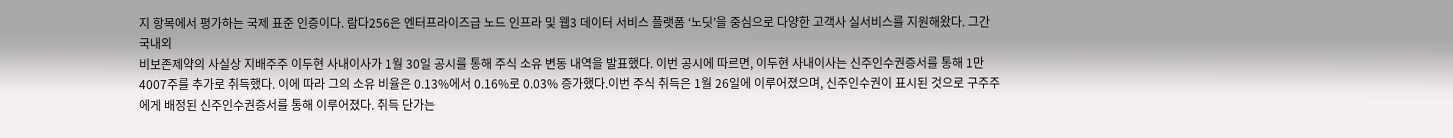지 항목에서 평가하는 국제 표준 인증이다. 람다256은 엔터프라이즈급 노드 인프라 및 웹3 데이터 서비스 플랫폼 ‘노딧’을 중심으로 다양한 고객사 실서비스를 지원해왔다. 그간 국내외
비보존제약의 사실상 지배주주 이두현 사내이사가 1월 30일 공시를 통해 주식 소유 변동 내역을 발표했다. 이번 공시에 따르면, 이두현 사내이사는 신주인수권증서를 통해 1만4007주를 추가로 취득했다. 이에 따라 그의 소유 비율은 0.13%에서 0.16%로 0.03% 증가했다.이번 주식 취득은 1월 26일에 이루어졌으며, 신주인수권이 표시된 것으로 구주주에게 배정된 신주인수권증서를 통해 이루어졌다. 취득 단가는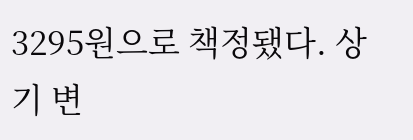3295원으로 책정됐다. 상기 변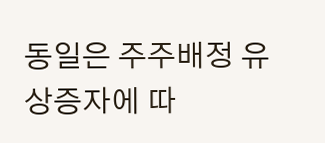동일은 주주배정 유상증자에 따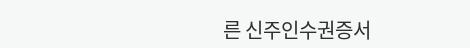른 신주인수권증서